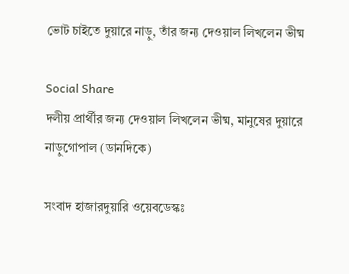ভোট চাইতে দুয়ারে নাড়ু, তাঁর জন্য দেওয়াল লিখলেন ভীষ্ম

Social Share
দলীয় প্রার্থীর জন্য দেওয়াল লিখলেন ভীষ্ম, মানুষের দুয়ারে নাড়ুগোপাল (ডানদিকে)

সংবাদ হাজারদুয়ারি ওয়েবডেস্কঃ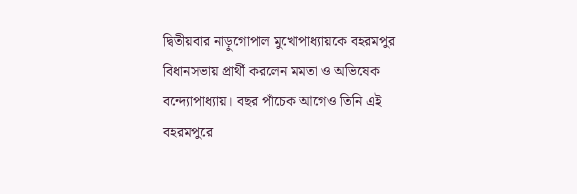দ্বিতীয়বার নাড়ুগোপাল মুখোপাধ্যায়কে বহরমপুর বিধানসভায় প্রার্থী করলেন মমতা ও অভিষেক বন্দ্যোপাধ্যায়। বছর পাঁচেক আগেও তিনি এই বহরমপুরে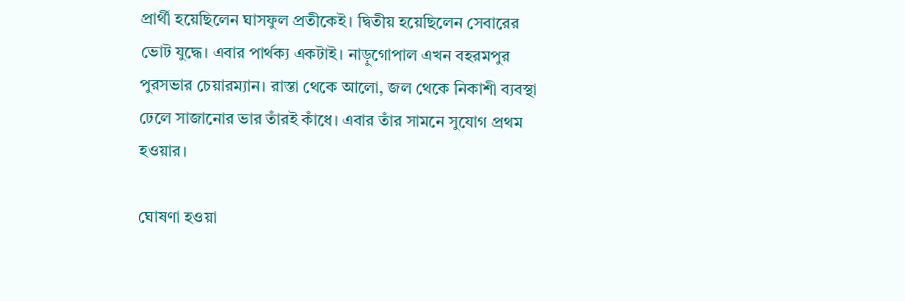প্রার্থী হয়েছিলেন ঘাসফুল প্রতীকেই। দ্বিতীয় হয়েছিলেন সেবারের ভোট যুদ্ধে। এবার পার্থক্য একটাই। নাড়ুগোপাল এখন বহরমপুর পুরসভার চেয়ারম্যান। রাস্তা থেকে আলো, জল থেকে নিকাশী ব্যবস্থা ঢেলে সাজানোর ভার তাঁরই কাঁধে। এবার তাঁর সামনে সুযোগ প্রথম হওয়ার।

ঘোষণা হওয়া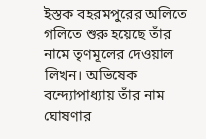ইস্তক বহরমপুরের অলিতে গলিতে শুরু হয়েছে তাঁর নামে তৃণমূলের দেওয়াল লিখন। অভিষেক বন্দ্যোপাধ্যায় তাঁর নাম ঘোষণার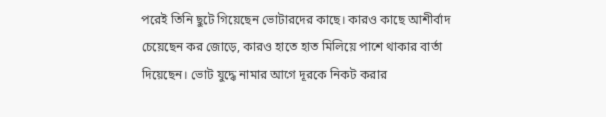পরেই তিনি ছুটে গিয়েছেন ভোটারদের কাছে। কারও কাছে আশীর্বাদ চেয়েছেন কর জোড়ে, কারও হাতে হাত মিলিয়ে পাশে থাকার বার্তা দিয়েছেন। ভোট যুদ্ধে নামার আগে দূরকে নিকট করার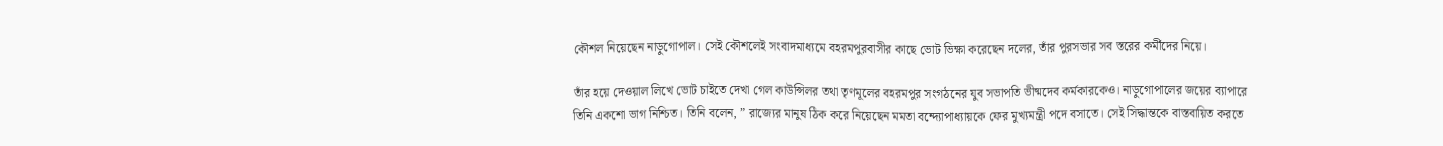কৌশল নিয়েছেন নাড়ুগোপাল। সেই কৌশলেই সংবাদমাধ্যমে বহরমপুরবাসীর কাছে ভোট ভিক্ষা করেছেন দলের, তাঁর পুরসভার সব স্তরের কর্মীদের নিয়ে।

তাঁর হয়ে দেওয়াল লিখে ভোট চাইতে দেখা গেল কাউন্সিলর তথা তৃণমূলের বহরমপুর সংগঠনের যুব সভাপতি ভীষ্মদেব কর্মকারকেও। নাড়ুগোপালের জয়ের ব্যাপারে তিনি একশো ভাগ নিশ্চিত। তিনি বলেন, ” রাজ্যের মানুষ ঠিক করে নিয়েছেন মমতা বন্দ্যোপাধ্যায়কে ফের মুখ্যমন্ত্রী পদে বসাতে। সেই সিদ্ধান্তকে বাস্তবায়িত করতে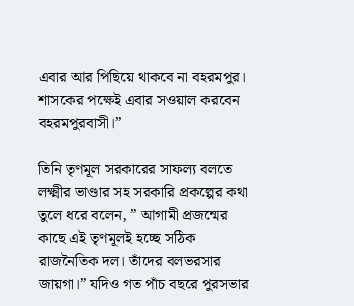এবার আর পিছিয়ে থাকবে না বহরমপুর। শাসকের পক্ষেই এবার সওয়াল করবেন বহরমপুরবাসী।”

তিনি তৃণমূল সরকারের সাফল্য বলতে লক্ষ্মীর ভাণ্ডার সহ সরকারি প্রকল্পের কথা তুলে ধরে বলেন, ” আগামী প্রজন্মের কাছে এই তৃণমূলই হচ্ছে সঠিক রাজনৈতিক দল। তাঁদের বলভরসার জায়গা।” যদিও গত পাঁচ বছরে পুরসভার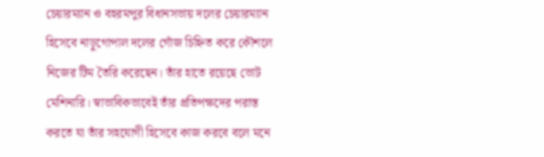চেয়ারম্যান ও বহরমপুর বিধানসভায় দলের চেয়ারম্যান হিসেবে নাড়ুগোপাল দলের গোঁজ চিহ্নিত করে কৌশলে নিজের টিম তৈরি করেছেন। তাঁর হাতে রয়েছে ভোট মেশিনারি। স্বাভাবিকভাবেই তাঁর প্রতিপক্ষদের পরাস্ত করতে যা তাঁর সহযোগী হিসেবে কাজ করবে বলে মনে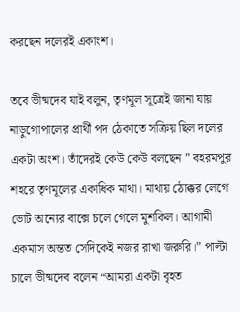করছেন দলেরই একাংশ।

তবে ভীষ্মদেব যাই বলুন, তৃণমূল সূত্রেই জানা যায় নাড়ুগোপালের প্রার্থী পদ ঠেকাতে সক্রিয় ছিল দলের একটা অংশ। তাঁদেরই কেউ কেউ বলছেন ” বহরমপুর শহরে তৃণমূলের একাধিক মাথা। মাথায় ঠোক্কর লেগে ভোট অন্যের বাক্সে চলে গেলে মুশকিল। আগামী একমাস অন্তত সেদিকেই নজর রাখা জরুরি।” পাল্টা চালে ভীষ্মদেব বলেন “আমরা একটা বৃহত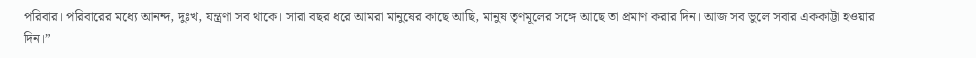পরিবার। পরিবারের মধ্যে আনন্দ, দুঃখ, যন্ত্রণা সব থাকে। সারা বছর ধরে আমরা মানুষের কাছে আছি, মানুষ তৃণমূলের সঙ্গে আছে তা প্রমাণ করার দিন। আজ সব ভুলে সবার এককাট্টা হওয়ার দিন।”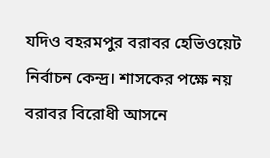যদিও বহরমপুর বরাবর হেভিওয়েট নির্বাচন কেন্দ্র। শাসকের পক্ষে নয় বরাবর বিরোধী আসনে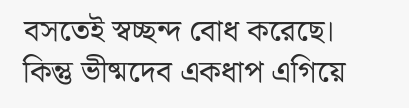বসতেই স্বচ্ছন্দ বোধ করেছে। কিন্তু ভীষ্মদেব একধাপ এগিয়ে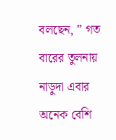বলছেন, ” গত বারের তুলনায় নাড়ুদা এবার অনেক বেশি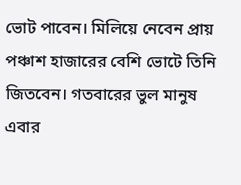ভোট পাবেন। মিলিয়ে নেবেন প্রায় পঞ্চাশ হাজারের বেশি ভোটে তিনি জিতবেন। গতবারের ভুল মানুষ এবার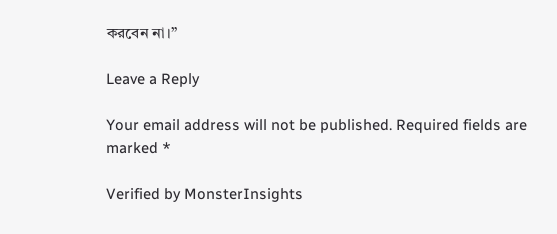করবেন না।”

Leave a Reply

Your email address will not be published. Required fields are marked *

Verified by MonsterInsights